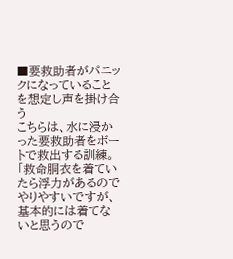■要救助者がパニックになっていることを想定し声を掛け合う
こちらは、水に浸かった要救助者をボートで救出する訓練。
「救命胴衣を着ていたら浮力があるのでやりやすいですが、基本的には着てないと思うので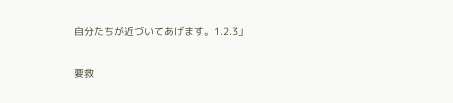自分たちが近づいてあげます。1.2.3」

要救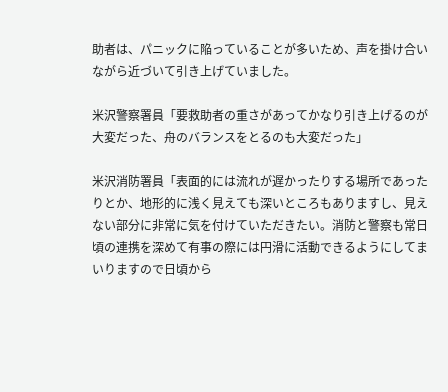助者は、パニックに陥っていることが多いため、声を掛け合いながら近づいて引き上げていました。

米沢警察署員「要救助者の重さがあってかなり引き上げるのが大変だった、舟のバランスをとるのも大変だった」

米沢消防署員「表面的には流れが遅かったりする場所であったりとか、地形的に浅く見えても深いところもありますし、見えない部分に非常に気を付けていただきたい。消防と警察も常日頃の連携を深めて有事の際には円滑に活動できるようにしてまいりますので日頃から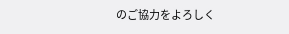のご協力をよろしく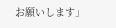お願いします」